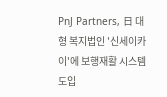PnJ Partners, 日 대형 복지법인 '신세이카이'에 보행재활 시스템 도입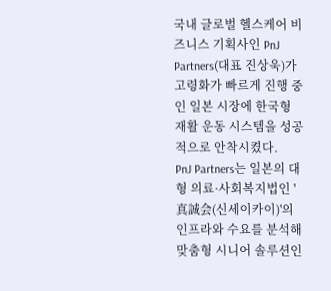국내 글로벌 헬스케어 비즈니스 기획사인 PnJ Partners(대표 진상욱)가 고령화가 빠르게 진행 중인 일본 시장에 한국형 재활 운동 시스템을 성공적으로 안착시켰다.
PnJ Partners는 일본의 대형 의료·사회복지법인 '真誠会(신세이카이)'의 인프라와 수요를 분석해 맞춤형 시니어 솔루션인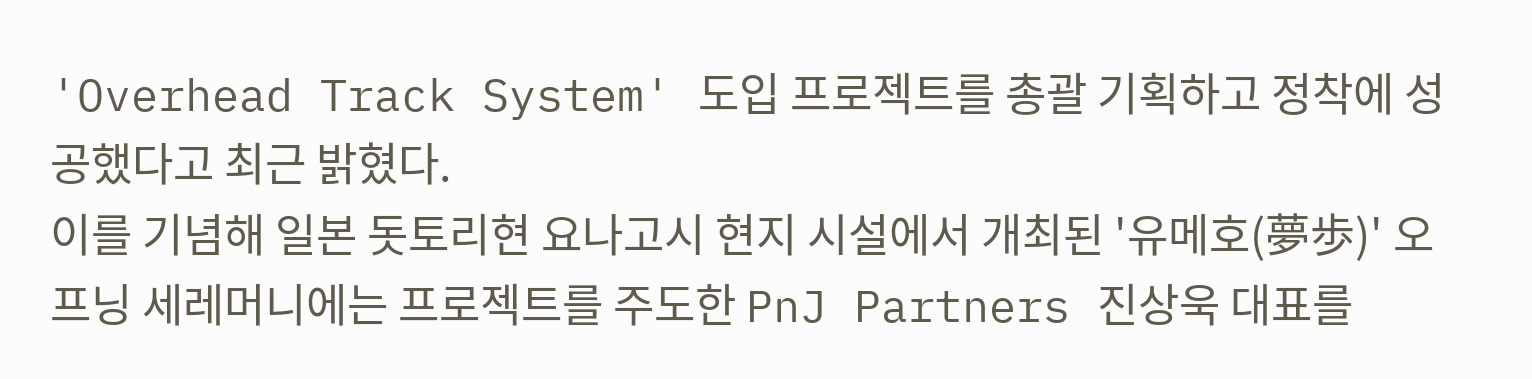'Overhead Track System' 도입 프로젝트를 총괄 기획하고 정착에 성공했다고 최근 밝혔다.
이를 기념해 일본 돗토리현 요나고시 현지 시설에서 개최된 '유메호(夢歩)' 오프닝 세레머니에는 프로젝트를 주도한 PnJ Partners 진상욱 대표를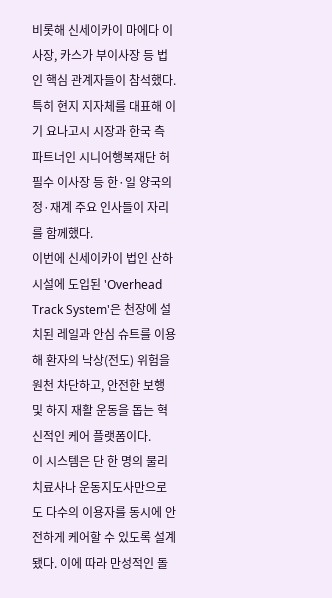비롯해 신세이카이 마에다 이사장, 카스가 부이사장 등 법인 핵심 관계자들이 참석했다.
특히 현지 지자체를 대표해 이기 요나고시 시장과 한국 측 파트너인 시니어행복재단 허필수 이사장 등 한·일 양국의 정·재계 주요 인사들이 자리를 함께했다.
이번에 신세이카이 법인 산하 시설에 도입된 'Overhead Track System'은 천장에 설치된 레일과 안심 슈트를 이용해 환자의 낙상(전도) 위험을 원천 차단하고, 안전한 보행 및 하지 재활 운동을 돕는 혁신적인 케어 플랫폼이다.
이 시스템은 단 한 명의 물리치료사나 운동지도사만으로도 다수의 이용자를 동시에 안전하게 케어할 수 있도록 설계됐다. 이에 따라 만성적인 돌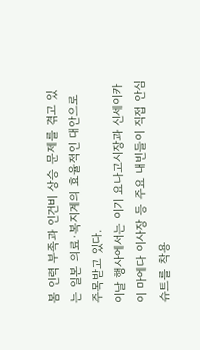봄 인력 부족과 인건비 상승 문제를 겪고 있는 일본 의료·복지계의 효율적인 대안으로 주목받고 있다.
이날 행사에서는 이기 요나고시장과 신세이카이 마에다 이사장 등 주요 내빈들이 직접 안심 슈트를 착용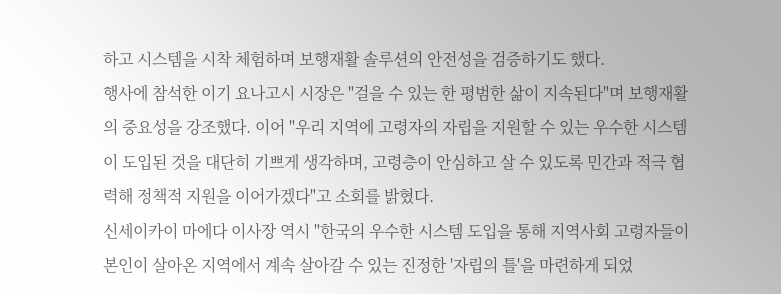하고 시스템을 시착 체험하며 보행재활 솔루션의 안전성을 검증하기도 했다.
행사에 참석한 이기 요나고시 시장은 "걸을 수 있는 한 평범한 삶이 지속된다"며 보행재활의 중요성을 강조했다. 이어 "우리 지역에 고령자의 자립을 지원할 수 있는 우수한 시스템이 도입된 것을 대단히 기쁘게 생각하며, 고령층이 안심하고 살 수 있도록 민간과 적극 협력해 정책적 지원을 이어가겠다"고 소회를 밝혔다.
신세이카이 마에다 이사장 역시 "한국의 우수한 시스템 도입을 통해 지역사회 고령자들이 본인이 살아온 지역에서 계속 살아갈 수 있는 진정한 '자립의 틀'을 마련하게 되었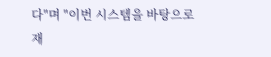다"며 "이번 시스템을 바탕으로 재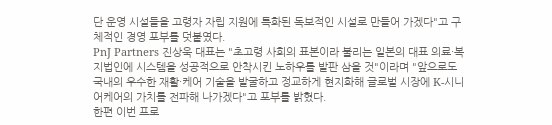단 운영 시설들을 고령자 자립 지원에 특화된 독보적인 시설로 만들어 가겠다"고 구체적인 경영 포부를 덧붙였다.
PnJ Partners 진상욱 대표는 "초고령 사회의 표본이라 불리는 일본의 대표 의료·복지법인에 시스템을 성공적으로 안착시킨 노하우를 발판 삼을 것"이라며 "앞으로도 국내의 우수한 재활·케어 기술을 발굴하고 정교하게 현지화해 글로벌 시장에 K-시니어케어의 가치를 전파해 나가겠다"고 포부를 밝혔다.
한편 이번 프로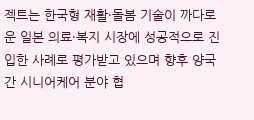젝트는 한국형 재활·돌봄 기술이 까다로운 일본 의료·복지 시장에 성공적으로 진입한 사례로 평가받고 있으며 향후 양국 간 시니어케어 분야 협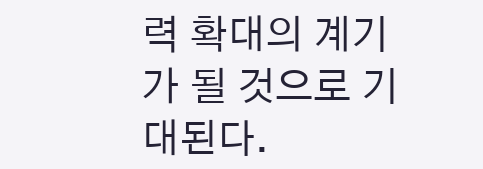력 확대의 계기가 될 것으로 기대된다.